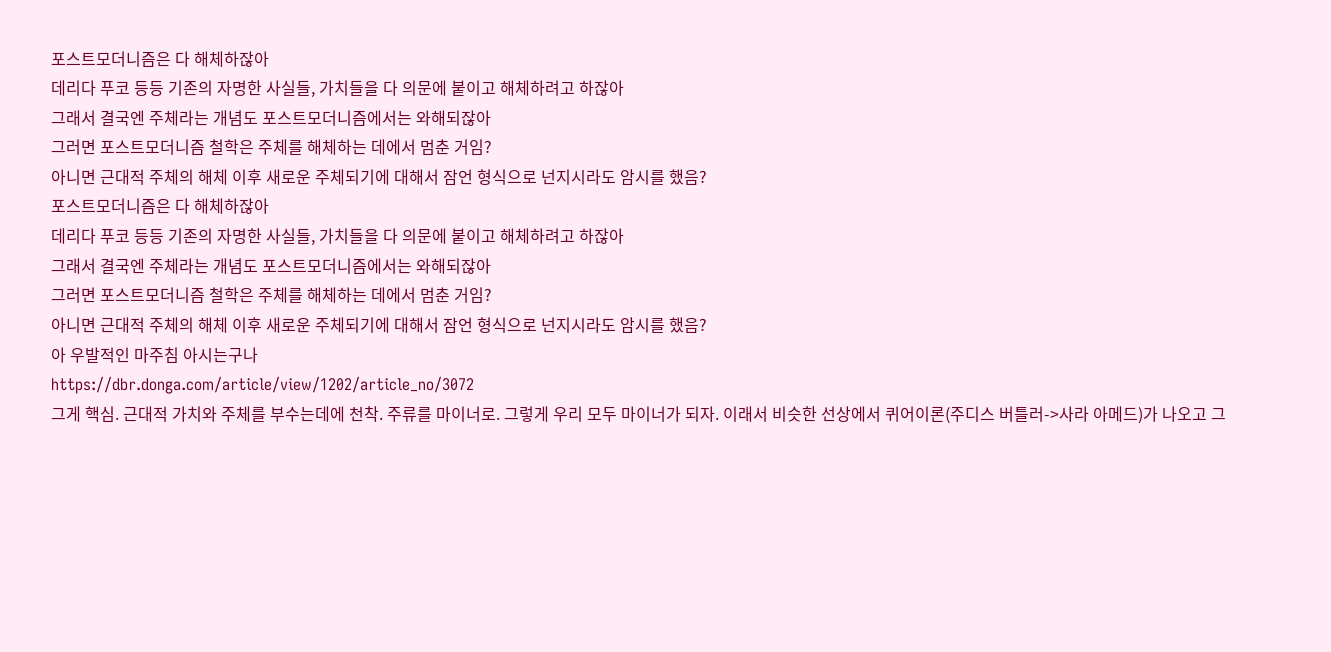포스트모더니즘은 다 해체하잖아
데리다 푸코 등등 기존의 자명한 사실들, 가치들을 다 의문에 붙이고 해체하려고 하잖아
그래서 결국엔 주체라는 개념도 포스트모더니즘에서는 와해되잖아
그러면 포스트모더니즘 철학은 주체를 해체하는 데에서 멈춘 거임?
아니면 근대적 주체의 해체 이후 새로운 주체되기에 대해서 잠언 형식으로 넌지시라도 암시를 했음?
포스트모더니즘은 다 해체하잖아
데리다 푸코 등등 기존의 자명한 사실들, 가치들을 다 의문에 붙이고 해체하려고 하잖아
그래서 결국엔 주체라는 개념도 포스트모더니즘에서는 와해되잖아
그러면 포스트모더니즘 철학은 주체를 해체하는 데에서 멈춘 거임?
아니면 근대적 주체의 해체 이후 새로운 주체되기에 대해서 잠언 형식으로 넌지시라도 암시를 했음?
아 우발적인 마주침 아시는구나
https://dbr.donga.com/article/view/1202/article_no/3072
그게 핵심. 근대적 가치와 주체를 부수는데에 천착. 주류를 마이너로. 그렇게 우리 모두 마이너가 되자. 이래서 비슷한 선상에서 퀴어이론(주디스 버틀러->사라 아메드)가 나오고 그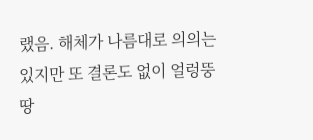랬음. 해체가 나름대로 의의는 있지만 또 결론도 없이 얼렁뚱땅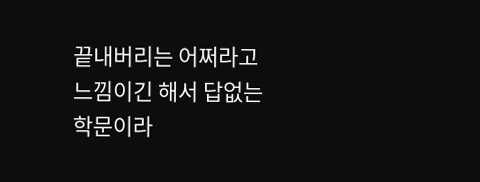끝내버리는 어쩌라고 느낌이긴 해서 답없는 학문이라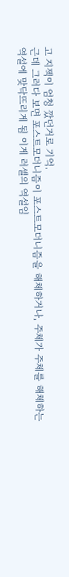고 지젝이 엄청 깠던거로 기억.
근데 그러다 보면 포스트모더니즘이 포스트모더니즘을 해체하거나, 주체가 주체를 해체하는 역설에 맞닥뜨리게 됨 이게 러셀의 역설임